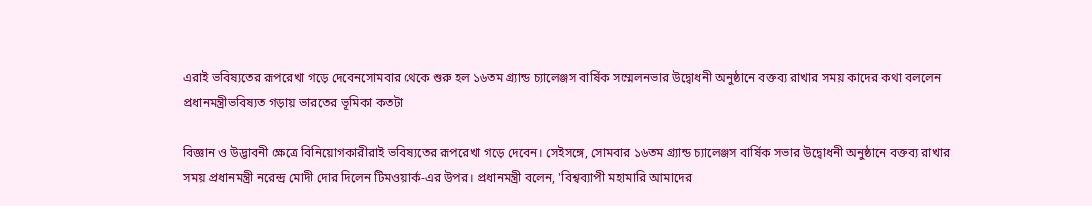এরাই ভবিষ্যতের রূপরেখা গড়ে দেবেনসোমবার থেকে শুরু হল ১৬তম গ্র্যান্ড চ্যালেঞ্জস বার্ষিক সম্মেলনভার উদ্বোধনী অনুষ্ঠানে বক্তব্য রাখার সময় কাদের কথা বললেন প্রধানমন্ত্রীভবিষ্যত গড়ায় ভারতের ভূমিকা কতটা

বিজ্ঞান ও উদ্ভাবনী ক্ষেত্রে বিনিয়োগকারীরাই ভবিষ্যতের রূপরেখা গড়ে দেবেন। সেইসঙ্গে, সোমবার ১৬তম গ্র্যান্ড চ্যালেঞ্জস বার্ষিক সভার উদ্বোধনী অনুষ্ঠানে বক্তব্য রাখার সময় প্রধানমন্ত্রী নরেন্দ্র মোদী দোর দিলেন টিমওয়ার্ক-এর উপর। প্রধানমন্ত্রী বলেন, 'বিশ্বব্যাপী মহামারি আমাদের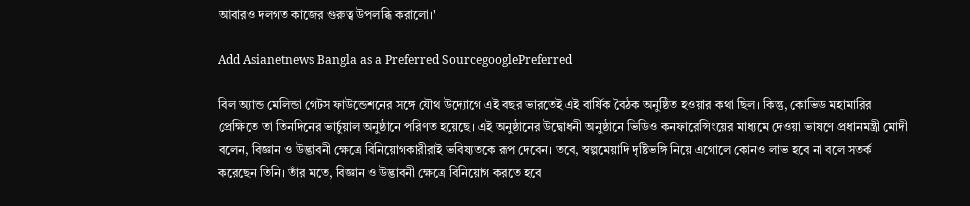আবারও দলগত কাজের গুরুত্ব উপলব্ধি করালো।'

Add Asianetnews Bangla as a Preferred SourcegooglePreferred

বিল অ্যান্ড মেলিন্ডা গেটস ফাউন্ডেশনের সঙ্গে যৌথ উদ্যোগে এই বছর ভারতেই এই বার্ষিক বৈঠক অনুষ্ঠিত হওয়ার কথা ছিল। কিন্তু, কোভিড মহামারির প্রেক্ষিতে তা তিনদিনের ভার্চুয়াল অনুষ্ঠানে পরিণত হয়েছে। এই অনুষ্ঠানের উদ্বোধনী অনুষ্ঠানে ভিডিও কনফারেন্সিংয়ের মাধ্যমে দেওয়া ভাষণে প্রধানমন্ত্রী মোদী বলেন, বিজ্ঞান ও উদ্ভাবনী ক্ষেত্রে বিনিয়োগকারীরাই ভবিষ্যতকে রূপ দেবেন। তবে, স্বল্পমেয়াদি দৃষ্টিভঙ্গি নিয়ে এগোলে কোনও লাভ হবে না বলে সতর্ক করেছেন তিনি। তাঁর মতে, বিজ্ঞান ও উদ্ভাবনী ক্ষেত্রে বিনিয়োগ করতে হবে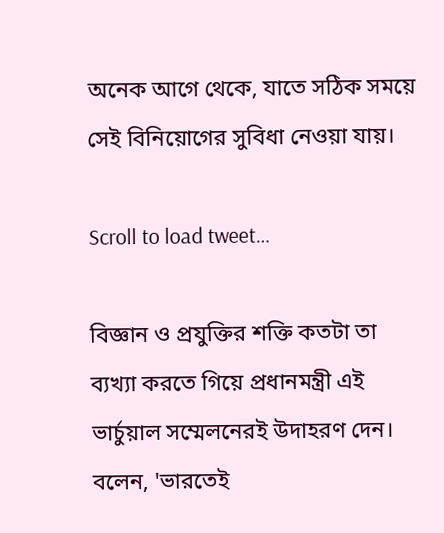অনেক আগে থেকে, যাতে সঠিক সময়ে সেই বিনিয়োগের সুবিধা নেওয়া যায়।

Scroll to load tweet…

বিজ্ঞান ও প্রযুক্তির শক্তি কতটা তা ব্যখ্যা করতে গিয়ে প্রধানমন্ত্রী এই ভার্চুয়াল সম্মেলনেরই উদাহরণ দেন। বলেন, 'ভারতেই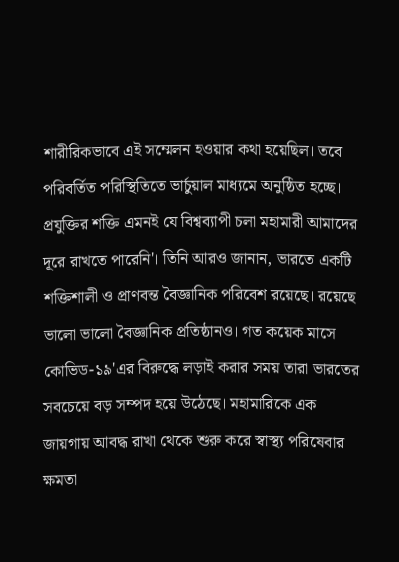শারীরিকভাবে এই সম্মেলন হওয়ার কথা হয়েছিল। তবে পরিবর্তিত পরিস্থিতিতে ভার্চুয়াল মাধ্যমে অনুষ্ঠিত হচ্ছে। প্রযুক্তির শক্তি এমনই যে বিশ্বব্যাপী চলা মহামারী আমাদের দূরে রাখতে পারেনি'। তিনি আরও জানান, ভারতে একটি শক্তিশালী ও প্রাণবন্ত বৈজ্ঞানিক পরিবেশ রয়েছে। রয়েছে ভালো ভালো বৈজ্ঞানিক প্রতিষ্ঠানও। গত কয়েক মাসে কোভিড-১৯'এর বিরুদ্ধে লড়াই করার সময় তারা ভারতের সবচেয়ে বড় সম্পদ হয়ে উঠেছে। মহামারিকে এক জায়গায় আবদ্ধ রাখা থেকে শুরু করে স্বাস্থ্য পরিষেবার ক্ষমতা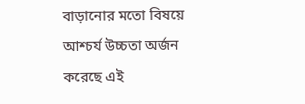বাড়ানোর মতো বিষয়ে আশ্চর্য উচ্চতা অর্জন করেছে এই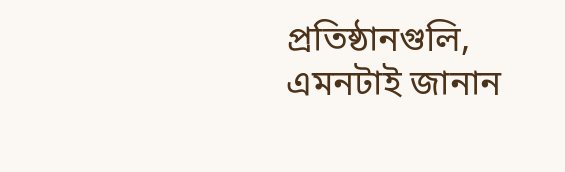প্রতিষ্ঠানগুলি, এমনটাই জানান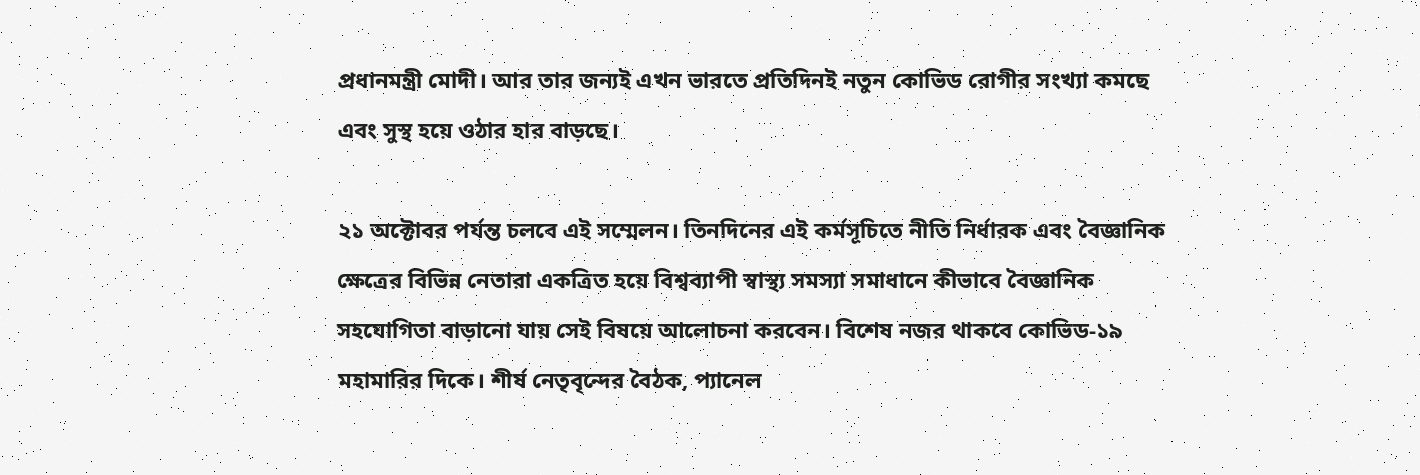প্রধানমন্ত্রী মোদী। আর তার জন্যই এখন ভারতে প্রতিদিনই নতুন কোভিড রোগীর সংখ্যা কমছে এবং সুস্থ হয়ে ওঠার হার বাড়ছে।

২১ অক্টোবর পর্যন্ত চলবে এই সম্মেলন। তিনদিনের এই কর্মসূচিতে নীতি নির্ধারক এবং বৈজ্ঞানিক ক্ষেত্রের বিভিন্ন নেতারা একত্রিত হয়ে বিশ্বব্যাপী স্বাস্থ্য সমস্যা সমাধানে কীভাবে বৈজ্ঞানিক সহযোগিতা বাড়ানো যায় সেই বিষয়ে আলোচনা করবেন। বিশেষ নজর থাকবে কোভিড-১৯ মহামারির দিকে। শীর্ষ নেতৃবৃন্দের বৈঠক, প্যানেল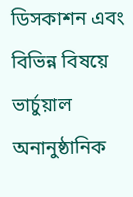ডিসকাশন এবং বিভিন্ন বিষয়ে ভার্চুয়াল অনানুষ্ঠানিক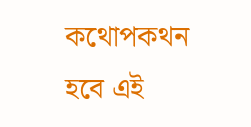কথোপকথন হবে এই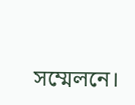সম্মেলনে।